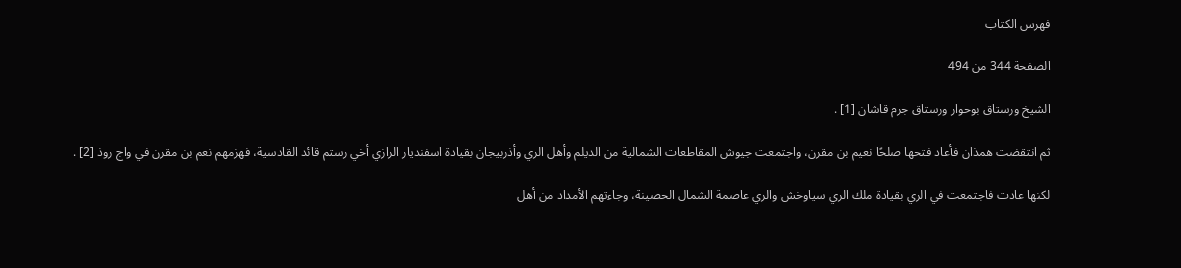فهرس الكتاب

الصفحة 344 من 494

الشيخ ورستاق بوحوار ورستاق جرم قاشان [1] .

ثم انتقضت همذان فأعاد فتحها صلحًا نعيم بن مقرن، واجتمعت جيوش المقاطعات الشمالية من الديلم وأهل الري وأذربيجان بقيادة اسفنديار الرازي أخي رستم قائد القادسية، فهزمهم نعم بن مقرن في واج روذ [2] .

لكنها عادت فاجتمعت في الري بقيادة ملك الري سياوخش والري عاصمة الشمال الحصينة، وجاءتهم الأمداد من أهل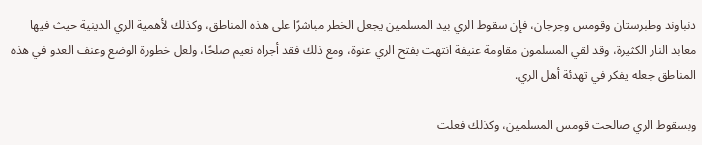دنباوند وطبرستان وقومس وجرجان، فإن سقوط الري بيد المسلمين يجعل الخطر مباشرًا على هذه المناطق، وكذلك لأهمية الري الدينية حيث فيها معابد النار الكثيرة، وقد لقي المسلمون مقاومة عنيفة انتهت بفتح الري عنوة، ومع ذلك فقد أجراه نعيم صلحًا، ولعل خطورة الوضع وعنف العدو في هذه المناطق جعله يفكر في تهدئة أهل الري.

وبسقوط الري صالحت قومس المسلمين، وكذلك فعلت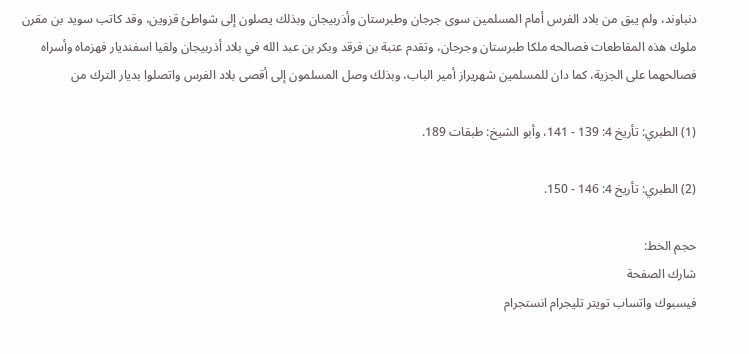دنباوند، ولم يبق من بلاد الفرس أمام المسلمين سوى جرجان وطبرستان وأذربيجان وبذلك يصلون إلى شواطئ قزوين، وقد كاتب سويد بن مقرن ملوك هذه المقاطعات فصالحه ملكا طبرستان وجرجان، وتقدم عتبة بن فرقد وبكر بن عبد الله في بلاد أذربيجان ولقيا اسفنديار فهزماه وأسراه فصالحهما على الجزية، كما دان للمسلمين شهريراز أمير الباب، وبذلك وصل المسلمون إلى أقصى بلاد الفرس واتصلوا بديار الترك من

(1) الطبري: تأريخ 4: 139 - 141، وأبو الشيخ: طبقات 189.

(2) الطبري: تأريخ 4: 146 - 150.

حجم الخط:
شارك الصفحة
فيسبوك واتساب تويتر تليجرام انستجرام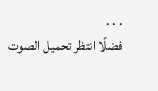. . .
فضلًا انتظر تحميل الصوت